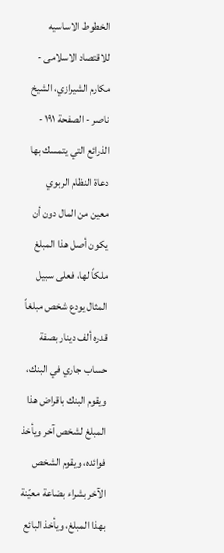الخطوط الاساسيه للاقتصاد الاسلامى - مكارم الشيرازي، الشيخ ناصر - الصفحة ١٩١ - الذرائع التي يتمسك بها دعاة النظام الربوي
معين من المال دون أن يكون أصل هذا المبلغ ملكاً لها، فعلى سبيل المثال يودع شخص مبلغاً قدره ألف دينار بصفة حساب جاري في البنك، ويقوم البنك باقراض هذا المبلغ لشخص آخر ويأخذ فوائده، ويقوم الشخص الآخر بشراء بضاعة معيّنة بهذا المبلغ، ويأخذ البائع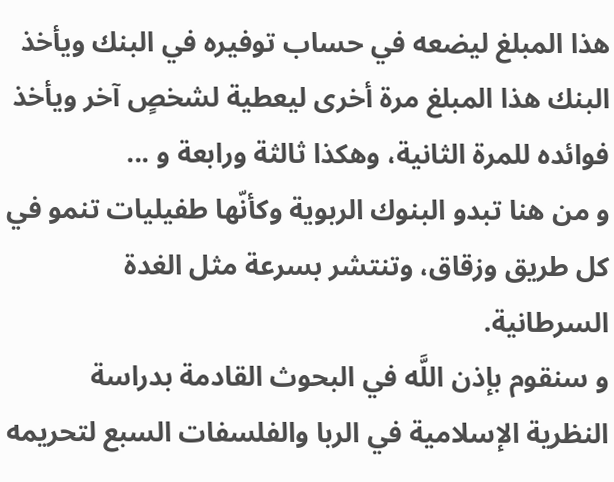هذا المبلغ ليضعه في حساب توفيره في البنك ويأخذ البنك هذا المبلغ مرة أخرى ليعطية لشخصٍ آخر ويأخذ فوائده للمرة الثانية، وهكذا ثالثة ورابعة و ...
و من هنا تبدو البنوك الربوية وكأنّها طفيليات تنمو في كل طريق وزقاق، وتنتشر بسرعة مثل الغدة السرطانية.
و سنقوم بإذن اللَّه في البحوث القادمة بدراسة النظرية الإسلامية في الربا والفلسفات السبع لتحريمه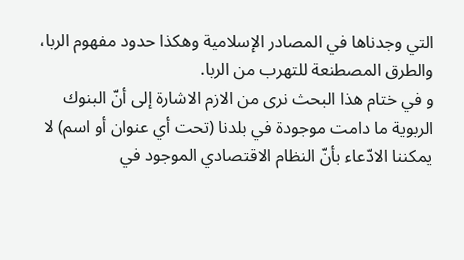التي وجدناها في المصادر الإسلامية وهكذا حدود مفهوم الربا، والطرق المصطنعة للتهرب من الربا.
و في ختام هذا البحث نرى من الازم الاشارة إلى أنّ البنوك الربوية ما دامت موجودة في بلدنا (تحت أي عنوان أو اسم) لا يمكننا الادّعاء بأنّ النظام الاقتصادي الموجود في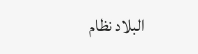البلاد نظام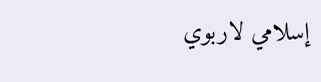إسلامي لاربوي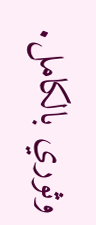وثوري بالكامل.